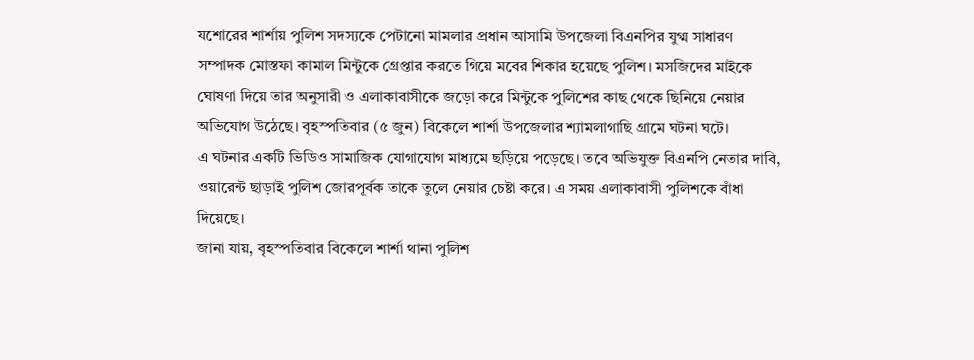যশোরের শার্শায় পুলিশ সদস্যকে পেটানো মামলার প্রধান আসামি উপজেলা বিএনপির যুগ্ম সাধারণ সম্পাদক মোস্তফা কামাল মিন্টুকে গ্রেপ্তার করতে গিয়ে মবের শিকার হয়েছে পুলিশ। মসজিদের মাইকে ঘোষণা দিয়ে তার অনুসারী ও এলাকাবাসীকে জড়ো করে মিন্টুকে পুলিশের কাছ থেকে ছিনিয়ে নেয়ার অভিযোগ উঠেছে। বৃহস্পতিবার (৫ জুন) বিকেলে শার্শা উপজেলার শ্যামলাগাছি গ্রামে ঘটনা ঘটে।
এ ঘটনার একটি ভিডিও সামাজিক যোগাযোগ মাধ্যমে ছড়িয়ে পড়েছে। তবে অভিযুক্ত বিএনপি নেতার দাবি, ওয়ারেন্ট ছাড়াই পুলিশ জোরপূর্বক তাকে তুলে নেয়ার চেষ্টা করে। এ সময় এলাকাবাসী পুলিশকে বাঁধা দিয়েছে।
জানা যায়, বৃহস্পতিবার বিকেলে শার্শা থানা পুলিশ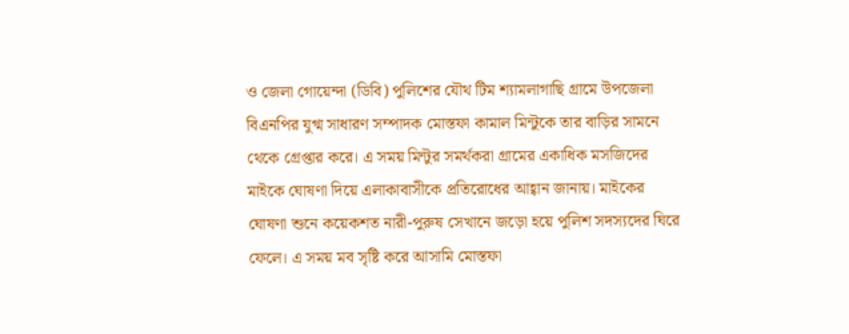ও জেলা গোয়েন্দা (ডিবি) পুলিশের যৌথ টিম শ্যামলাগাছি গ্রামে উপজেলা বিএনপির যুগ্ম সাধারণ সম্পাদক মোস্তফা কামাল মিন্টুকে তার বাড়ির সামনে থেকে গ্রেপ্তার করে। এ সময় মিন্টুর সমর্থকরা গ্রামের একাধিক মসজিদের মাইকে ঘোষণা দিয়ে এলাকাবাসীকে প্রতিরোধের আহ্বান জানায়। মাইকের ঘোষণা শুনে কয়েকশত নারী-পুরুষ সেখানে জড়ো হয়ে পুলিশ সদস্যদের ঘিরে ফেলে। এ সময় মব সৃষ্টি করে আসামি মোস্তফা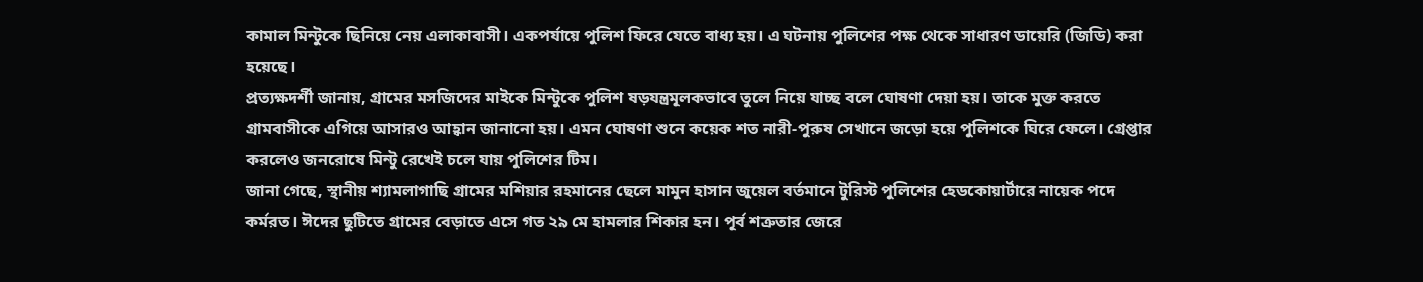কামাল মিন্টুকে ছিনিয়ে নেয় এলাকাবাসী। একপর্যায়ে পুলিশ ফিরে যেতে বাধ্য হয়। এ ঘটনায় পুলিশের পক্ষ থেকে সাধারণ ডায়েরি (জিডি) করা হয়েছে।
প্রত্যক্ষদর্শী জানায়, গ্রামের মসজিদের মাইকে মিন্টুকে পুলিশ ষড়যন্ত্রমূলকভাবে তুলে নিয়ে যাচ্ছ বলে ঘোষণা দেয়া হয়। তাকে মুক্ত করতে গ্রামবাসীকে এগিয়ে আসারও আহ্বান জানানো হয়। এমন ঘোষণা শুনে কয়েক শত নারী-পুরুষ সেখানে জড়ো হয়ে পুলিশকে ঘিরে ফেলে। গ্রেপ্তার করলেও জনরোষে মিন্টু রেখেই চলে যায় পুলিশের টিম।
জানা গেছে, স্থানীয় শ্যামলাগাছি গ্রামের মশিয়ার রহমানের ছেলে মামুন হাসান জুয়েল বর্তমানে টুরিস্ট পুলিশের হেডকোয়ার্টারে নায়েক পদে কর্মরত। ঈদের ছুটিতে গ্রামের বেড়াতে এসে গত ২৯ মে হামলার শিকার হন। পূর্ব শত্রুতার জেরে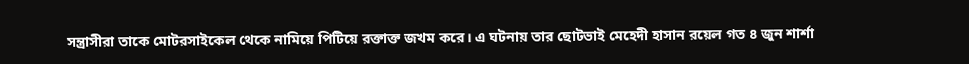সন্ত্রাসীরা তাকে মোটরসাইকেল থেকে নামিয়ে পিটিয়ে রক্তাক্ত জখম করে। এ ঘটনায় তার ছোটভাই মেহেদী হাসান রয়েল গত ৪ জুন শার্শা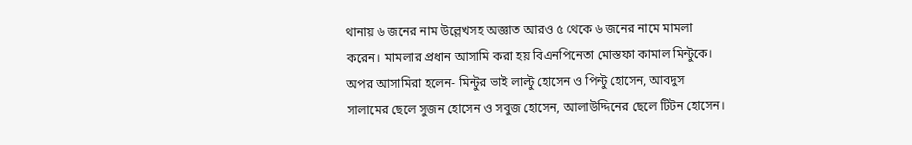থানায় ৬ জনের নাম উল্লেখসহ অজ্ঞাত আরও ৫ থেকে ৬ জনের নামে মামলা করেন। মামলার প্রধান আসামি করা হয় বিএনপিনেতা মোস্তফা কামাল মিন্টুকে। অপর আসামিরা হলেন- মিন্টুর ভাই লাল্টু হোসেন ও পিন্টু হোসেন, আবদুস সালামের ছেলে সুজন হোসেন ও সবুজ হোসেন, আলাউদ্দিনের ছেলে টিটন হোসেন।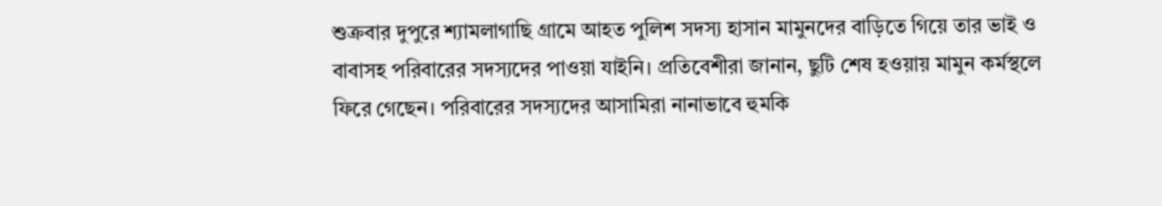শুক্রবার দুপুরে শ্যামলাগাছি গ্রামে আহত পুলিশ সদস্য হাসান মামুনদের বাড়িতে গিয়ে তার ভাই ও বাবাসহ পরিবারের সদস্যদের পাওয়া যাইনি। প্রতিবেশীরা জানান, ছুটি শেষ হওয়ায় মামুন কর্মস্থলে ফিরে গেছেন। পরিবারের সদস্যদের আসামিরা নানাভাবে হুমকি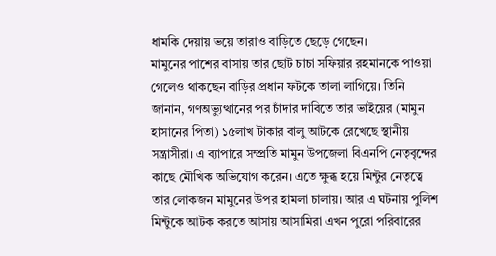ধামকি দেয়ায় ভয়ে তারাও বাড়িতে ছেড়ে গেছেন।
মামুনের পাশের বাসায় তার ছোট চাচা সফিয়ার রহমানকে পাওয়া গেলেও থাকছেন বাড়ির প্রধান ফটকে তালা লাগিয়ে। তিনি জানান, গণঅভ্যুত্থানের পর চাঁদার দাবিতে তার ভাইয়ের (মামুন হাসানের পিতা) ১৫লাখ টাকার বালু আটকে রেখেছে স্থানীয় সন্ত্রাসীরা। এ ব্যাপারে সম্প্রতি মামুন উপজেলা বিএনপি নেতৃবৃন্দের কাছে মৌখিক অভিযোগ করেন। এতে ক্ষুব্ধ হয়ে মিন্টুর নেতৃত্বে তার লোকজন মামুনের উপর হামলা চালায়। আর এ ঘটনায় পুলিশ মিন্টুকে আটক করতে আসায় আসামিরা এখন পুরো পরিবারের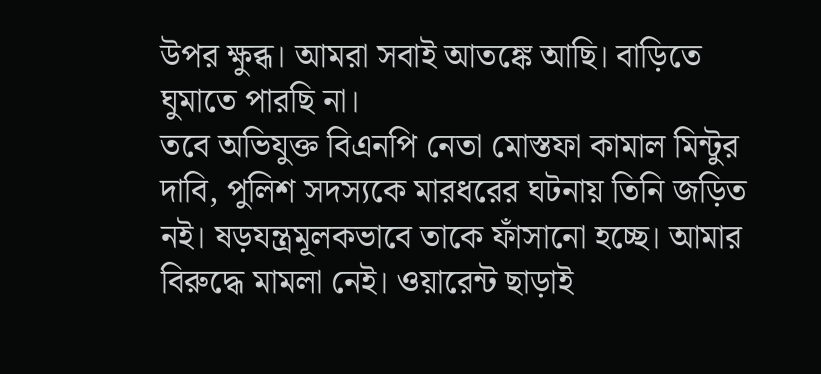উপর ক্ষুব্ধ। আমরা সবাই আতঙ্কে আছি। বাড়িতে ঘুমাতে পারছি না।
তবে অভিযুক্ত বিএনপি নেতা মোস্তফা কামাল মিন্টুর দাবি, পুলিশ সদস্যকে মারধরের ঘটনায় তিনি জড়িত নই। ষড়যন্ত্রমূলকভাবে তাকে ফাঁসানো হচ্ছে। আমার বিরুদ্ধে মামলা নেই। ওয়ারেন্ট ছাড়াই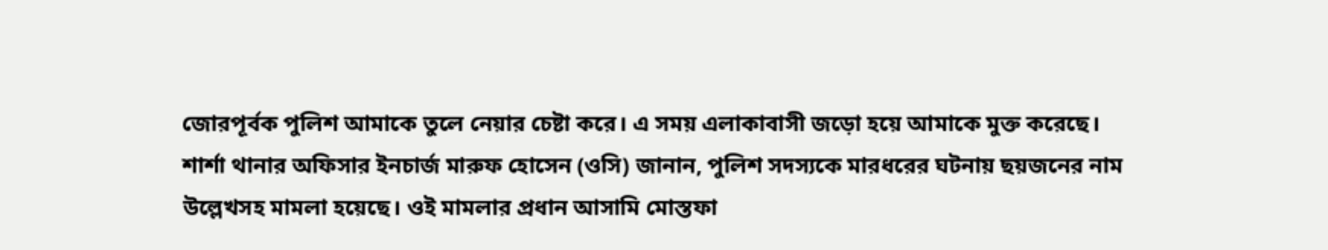জোরপূর্বক পুলিশ আমাকে তুলে নেয়ার চেষ্টা করে। এ সময় এলাকাবাসী জড়ো হয়ে আমাকে মুক্ত করেছে।
শার্শা থানার অফিসার ইনচার্জ মারুফ হোসেন (ওসি) জানান, পুলিশ সদস্যকে মারধরের ঘটনায় ছয়জনের নাম উল্লেখসহ মামলা হয়েছে। ওই মামলার প্রধান আসামি মোস্তফা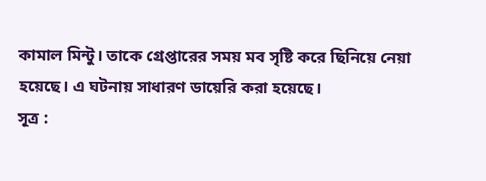কামাল মিন্টু। তাকে গ্রেপ্তারের সময় মব সৃষ্টি করে ছিনিয়ে নেয়া হয়েছে। এ ঘটনায় সাধারণ ডায়েরি করা হয়েছে।
সূত্র :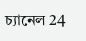চ্যানেল 24